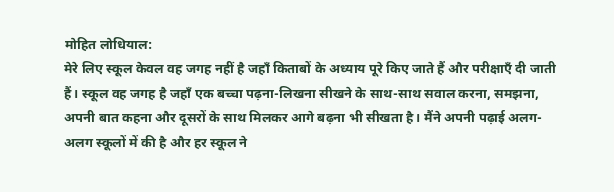मोहित लोधियाल:
मेरे लिए स्कूल केवल वह जगह नहीं है जहाँ किताबों के अध्याय पूरे किए जाते हैं और परीक्षाएँ दी जाती हैं। स्कूल वह जगह है जहाँ एक बच्चा पढ़ना-लिखना सीखने के साथ-साथ सवाल करना, समझना, अपनी बात कहना और दूसरों के साथ मिलकर आगे बढ़ना भी सीखता है। मैंने अपनी पढ़ाई अलग-अलग स्कूलों में की है और हर स्कूल ने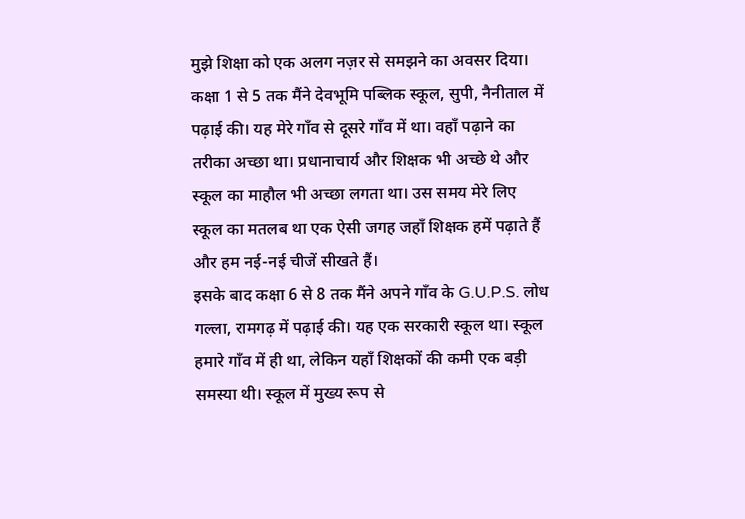मुझे शिक्षा को एक अलग नज़र से समझने का अवसर दिया।
कक्षा 1 से 5 तक मैंने देवभूमि पब्लिक स्कूल, सुपी, नैनीताल में पढ़ाई की। यह मेरे गाँव से दूसरे गाँव में था। वहाँ पढ़ाने का तरीका अच्छा था। प्रधानाचार्य और शिक्षक भी अच्छे थे और स्कूल का माहौल भी अच्छा लगता था। उस समय मेरे लिए स्कूल का मतलब था एक ऐसी जगह जहाँ शिक्षक हमें पढ़ाते हैं और हम नई-नई चीजें सीखते हैं।
इसके बाद कक्षा 6 से 8 तक मैंने अपने गाँव के G.U.P.S. लोध गल्ला, रामगढ़ में पढ़ाई की। यह एक सरकारी स्कूल था। स्कूल हमारे गाँव में ही था, लेकिन यहाँ शिक्षकों की कमी एक बड़ी समस्या थी। स्कूल में मुख्य रूप से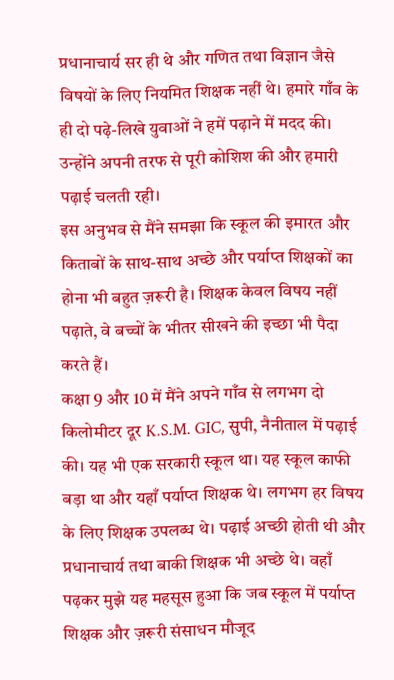प्रधानाचार्य सर ही थे और गणित तथा विज्ञान जैसे विषयों के लिए नियमित शिक्षक नहीं थे। हमारे गाँव के ही दो पढ़े-लिखे युवाओं ने हमें पढ़ाने में मदद की। उन्होंने अपनी तरफ से पूरी कोशिश की और हमारी पढ़ाई चलती रही।
इस अनुभव से मैंने समझा कि स्कूल की इमारत और किताबों के साथ-साथ अच्छे और पर्याप्त शिक्षकों का होना भी बहुत ज़रूरी है। शिक्षक केवल विषय नहीं पढ़ाते, वे बच्चों के भीतर सीखने की इच्छा भी पैदा करते हैं।
कक्षा 9 और 10 में मैंने अपने गाँव से लगभग दो किलोमीटर दूर K.S.M. GIC, सुपी, नैनीताल में पढ़ाई की। यह भी एक सरकारी स्कूल था। यह स्कूल काफी बड़ा था और यहाँ पर्याप्त शिक्षक थे। लगभग हर विषय के लिए शिक्षक उपलब्ध थे। पढ़ाई अच्छी होती थी और प्रधानाचार्य तथा बाकी शिक्षक भी अच्छे थे। वहाँ पढ़कर मुझे यह महसूस हुआ कि जब स्कूल में पर्याप्त शिक्षक और ज़रूरी संसाधन मौजूद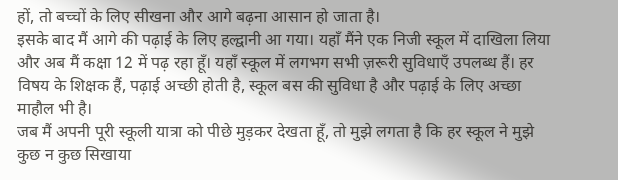हों, तो बच्चों के लिए सीखना और आगे बढ़ना आसान हो जाता है।
इसके बाद मैं आगे की पढ़ाई के लिए हल्द्वानी आ गया। यहाँ मैंने एक निजी स्कूल में दाखिला लिया और अब मैं कक्षा 12 में पढ़ रहा हूँ। यहाँ स्कूल में लगभग सभी ज़रूरी सुविधाएँ उपलब्ध हैं। हर विषय के शिक्षक हैं, पढ़ाई अच्छी होती है, स्कूल बस की सुविधा है और पढ़ाई के लिए अच्छा माहौल भी है।
जब मैं अपनी पूरी स्कूली यात्रा को पीछे मुड़कर देखता हूँ, तो मुझे लगता है कि हर स्कूल ने मुझे कुछ न कुछ सिखाया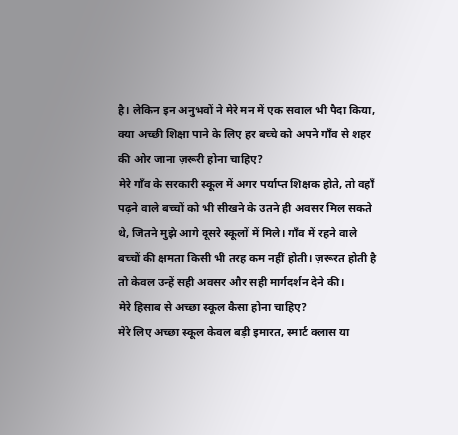है। लेकिन इन अनुभवों ने मेरे मन में एक सवाल भी पैदा किया, क्या अच्छी शिक्षा पाने के लिए हर बच्चे को अपने गाँव से शहर की ओर जाना ज़रूरी होना चाहिए?
मेरे गाँव के सरकारी स्कूल में अगर पर्याप्त शिक्षक होते, तो वहाँ पढ़ने वाले बच्चों को भी सीखने के उतने ही अवसर मिल सकते थे, जितने मुझे आगे दूसरे स्कूलों में मिले। गाँव में रहने वाले बच्चों की क्षमता किसी भी तरह कम नहीं होती। ज़रूरत होती है तो केवल उन्हें सही अवसर और सही मार्गदर्शन देने की।
मेरे हिसाब से अच्छा स्कूल कैसा होना चाहिए?
मेरे लिए अच्छा स्कूल केवल बड़ी इमारत, स्मार्ट क्लास या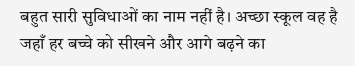बहुत सारी सुविधाओं का नाम नहीं है। अच्छा स्कूल वह है जहाँ हर बच्चे को सीखने और आगे बढ़ने का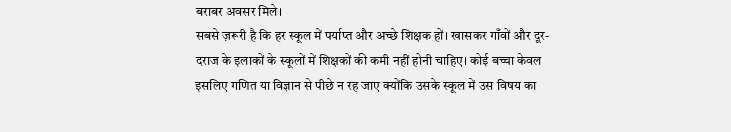बराबर अवसर मिले।
सबसे ज़रूरी है कि हर स्कूल में पर्याप्त और अच्छे शिक्षक हों। खासकर गाँवों और दूर-दराज के इलाकों के स्कूलों में शिक्षकों की कमी नहीं होनी चाहिए। कोई बच्चा केवल इसलिए गणित या विज्ञान से पीछे न रह जाए क्योंकि उसके स्कूल में उस विषय का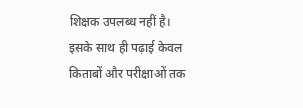शिक्षक उपलब्ध नहीं है।
इसके साथ ही पढ़ाई केवल किताबों और परीक्षाओं तक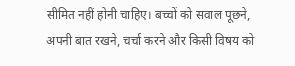सीमित नहीं होनी चाहिए। बच्चों को सवाल पूछने, अपनी बात रखने, चर्चा करने और किसी विषय को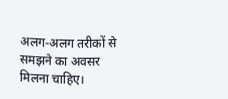अलग-अलग तरीकों से समझने का अवसर मिलना चाहिए।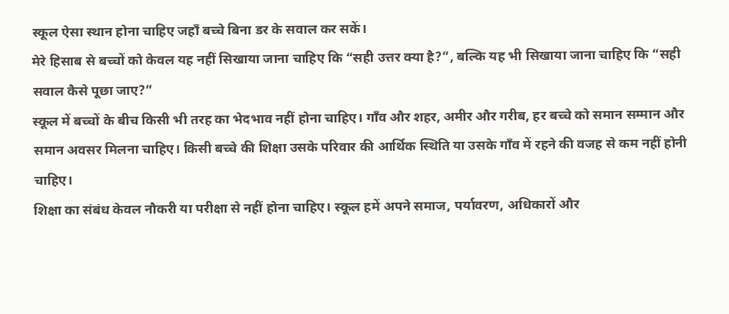स्कूल ऐसा स्थान होना चाहिए जहाँ बच्चे बिना डर के सवाल कर सकें।
मेरे हिसाब से बच्चों को केवल यह नहीं सिखाया जाना चाहिए कि “सही उत्तर क्या है?”, बल्कि यह भी सिखाया जाना चाहिए कि “सही सवाल कैसे पूछा जाए?”
स्कूल में बच्चों के बीच किसी भी तरह का भेदभाव नहीं होना चाहिए। गाँव और शहर, अमीर और गरीब, हर बच्चे को समान सम्मान और समान अवसर मिलना चाहिए। किसी बच्चे की शिक्षा उसके परिवार की आर्थिक स्थिति या उसके गाँव में रहने की वजह से कम नहीं होनी चाहिए।
शिक्षा का संबंध केवल नौकरी या परीक्षा से नहीं होना चाहिए। स्कूल हमें अपने समाज, पर्यावरण, अधिकारों और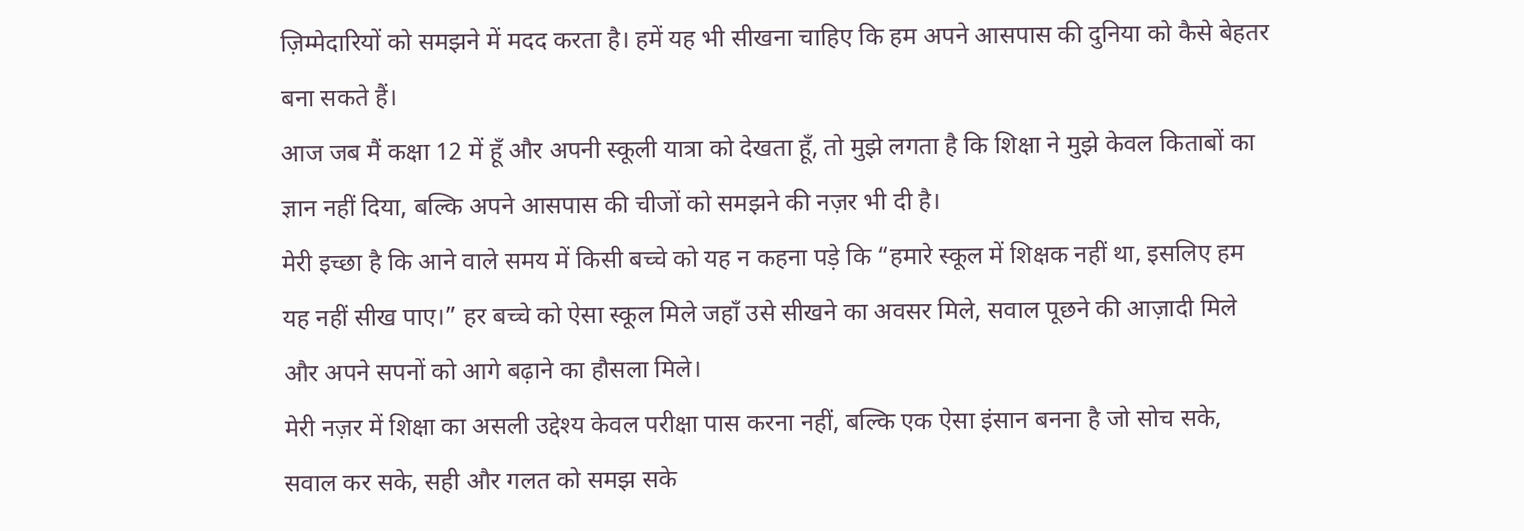ज़िम्मेदारियों को समझने में मदद करता है। हमें यह भी सीखना चाहिए कि हम अपने आसपास की दुनिया को कैसे बेहतर बना सकते हैं।
आज जब मैं कक्षा 12 में हूँ और अपनी स्कूली यात्रा को देखता हूँ, तो मुझे लगता है कि शिक्षा ने मुझे केवल किताबों का ज्ञान नहीं दिया, बल्कि अपने आसपास की चीजों को समझने की नज़र भी दी है।
मेरी इच्छा है कि आने वाले समय में किसी बच्चे को यह न कहना पड़े कि “हमारे स्कूल में शिक्षक नहीं था, इसलिए हम यह नहीं सीख पाए।” हर बच्चे को ऐसा स्कूल मिले जहाँ उसे सीखने का अवसर मिले, सवाल पूछने की आज़ादी मिले और अपने सपनों को आगे बढ़ाने का हौसला मिले।
मेरी नज़र में शिक्षा का असली उद्देश्य केवल परीक्षा पास करना नहीं, बल्कि एक ऐसा इंसान बनना है जो सोच सके, सवाल कर सके, सही और गलत को समझ सके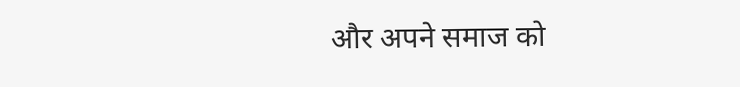और अपने समाज को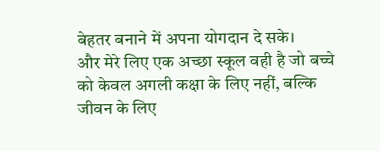बेहतर बनाने में अपना योगदान दे सके।
और मेरे लिए एक अच्छा स्कूल वही है जो बच्चे को केवल अगली कक्षा के लिए नहीं, बल्कि जीवन के लिए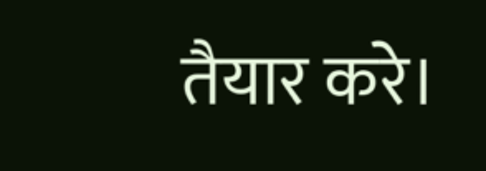तैयार करे।